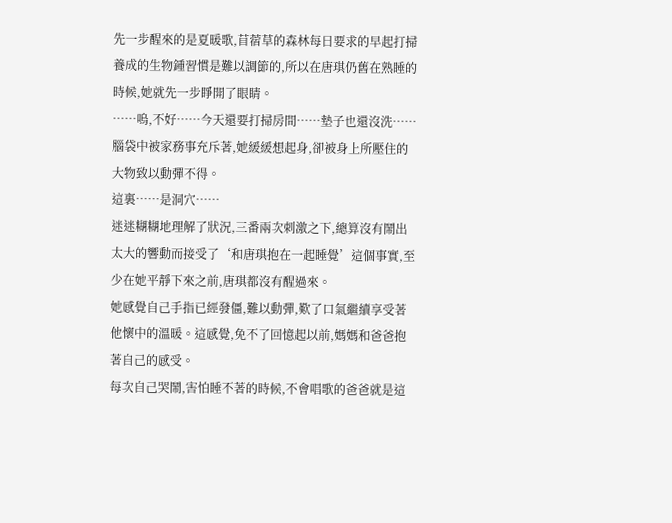先一步醒來的是夏暖歌,苜蓿草的森林每日要求的早起打掃養成的生物鍾習慣是難以調節的,所以在唐琪仍舊在熟睡的時候,她就先一步睜開了眼睛。
……嗚,不好……今天還要打掃房間……墊子也還沒洗……
腦袋中被家務事充斥著,她緩緩想起身,卻被身上所壓住的大物致以動彈不得。
這裏……是洞穴……
迷迷糊糊地理解了狀況,三番兩次刺激之下,總算沒有鬧出太大的響動而接受了‘和唐琪抱在一起睡覺’這個事實,至少在她平靜下來之前,唐琪都沒有醒過來。
她感覺自己手指已經發僵,難以動彈,歎了口氣繼續享受著他懷中的溫暖。這感覺,免不了回憶起以前,媽媽和爸爸抱著自己的感受。
每次自己哭鬧,害怕睡不著的時候,不會唱歌的爸爸就是這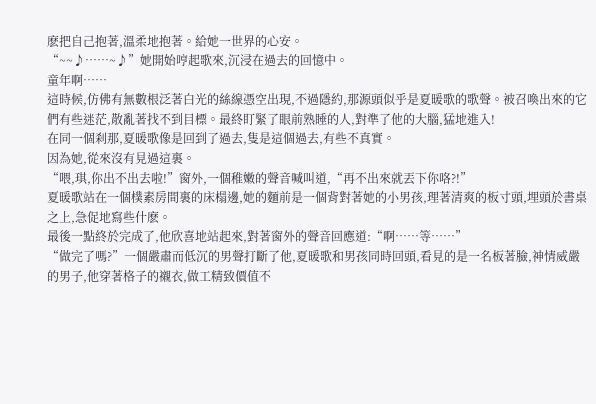麽把自己抱著,溫柔地抱著。給她一世界的心安。
“~~♪……~♪”她開始哼起歌來,沉浸在過去的回憶中。
童年啊……
這時候,仿佛有無數根泛著白光的絲線憑空出現,不過隱約,那源頭似乎是夏暖歌的歌聲。被召喚出來的它們有些迷茫,散亂著找不到目標。最終盯緊了眼前熟睡的人,對準了他的大腦,猛地進入!
在同一個刹那,夏暖歌像是回到了過去,隻是這個過去,有些不真實。
因為她,從來沒有見過這裏。
“喂,琪,你出不出去啦!”窗外,一個稚嫩的聲音喊叫道,“再不出來就丟下你咯?!”
夏暖歌站在一個樸素房間裏的床榻邊,她的麵前是一個背對著她的小男孩,理著清爽的板寸頭,埋頭於書桌之上,急促地寫些什麽。
最後一點終於完成了,他欣喜地站起來,對著窗外的聲音回應道:“啊……等……”
“做完了嗎?”一個嚴肅而低沉的男聲打斷了他,夏暖歌和男孩同時回頭,看見的是一名板著臉,神情威嚴的男子,他穿著格子的襯衣,做工精致價值不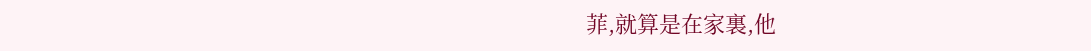菲,就算是在家裏,他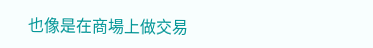也像是在商場上做交易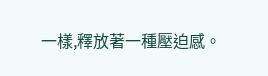一樣,釋放著一種壓迫感。